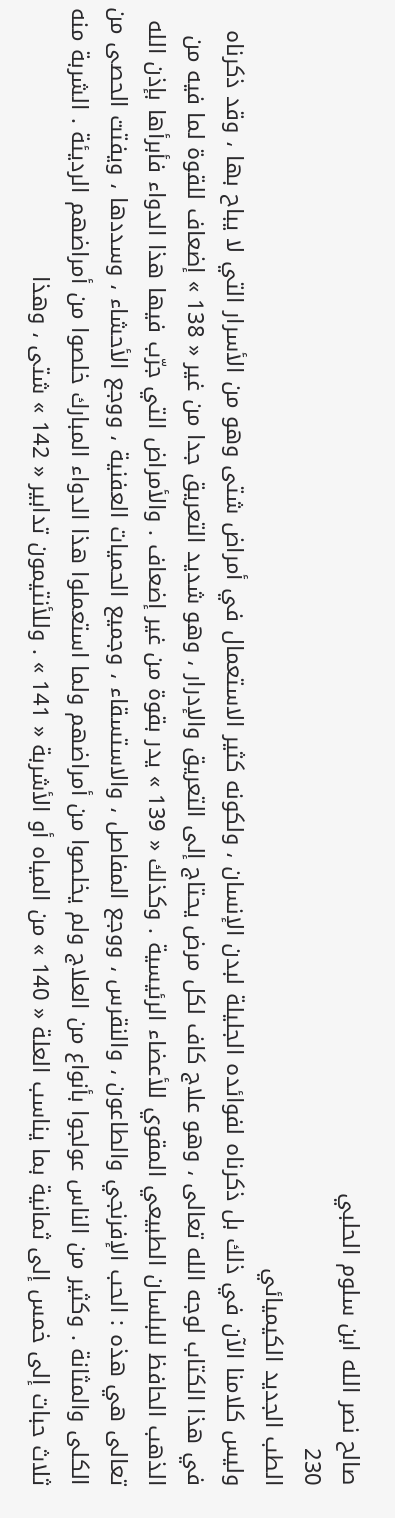صالح نصر الله ابن سلوم الحلبي
230
الطب الجديد الكيميائي
وليس كلامنا الآن في ذلك بل ذكرناه لفوائده الجليلة لبدن الإنسان ، ولكونه كثير الاستعمال في أمراض شتى وهو من الأسرار التي لا يباح بها ، وقد ذكرناه في هذا الكتاب لوجه الله تعالى ، وهو علاج كاف لكل مرض يحتاج إلى التعريق والإدرار ، وهو شديد التعريق جدا من غير « 138 » إضعاف للقوة لما فيه من الذهب الحافظ للبلسان الطبيعي المقوي للأعضاء الرئيسية . وكذلك « 139 » يدر بقوة من غير إضعاف . والأمراض التي جرّب فيها هذا الدواء فأبرأها بإذن الله تعالى هي هذه : الحب الإفرنجي والطاعون ، والنقرس ، ووجع المفاصل ، والاستسقاء ، وجميع الحميات العفنية ، ووجع الأحشاء ، وسددها ، ويفتت الحصى من الكلى والمثانة . وكثير من الناس عولجوا بأنواع من العلاج ولم يخلصوا من أمراضهم ولما استعملوا هذا الدواء المبارك خلصوا من أمراضهم الرديئة . الشربة منه ثلاث حبات إلى خمس إلى ثمانية بما يناسب العلة « 140 » من المياه أو الأشربة « 141 » . وللأنتيمون تدابير « 142 » شتى ، وهذا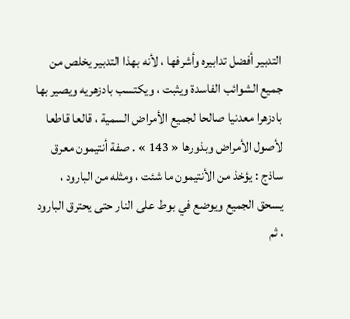التدبير أفضل تدابيره وأشرفها ، لأنه بهذا التدبير يخلص من جميع الشوائب الفاسدة ويثبت ، ويكتسب بادزهريه ويصير بها بادزهرا معدنيا صالحا لجميع الأمراض السمية ، قالعا قاطعا لأصول الأمراض وبذورها « 143 » . صفة أنتيمون معرق ساذج : يؤخذ من الأنتيمون ما شئت ، ومثله من البارود ، يسحق الجميع ويوضع في بوط على النار حتى يحترق البارود ، ثم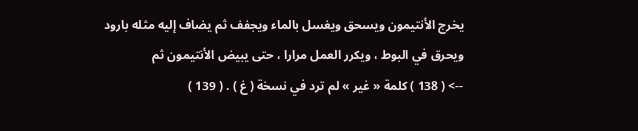يخرج الأنتيمون ويسحق ويغسل بالماء ويجفف ثم يضاف إليه مثله بارود ويحرق في البوط ، ويكرر العمل مرارا ، حتى يبيض الأنتيمون ثم
--> ( 138 ) كلمة « غير » لم ترد في نسخة ( غ ) . ( 139 )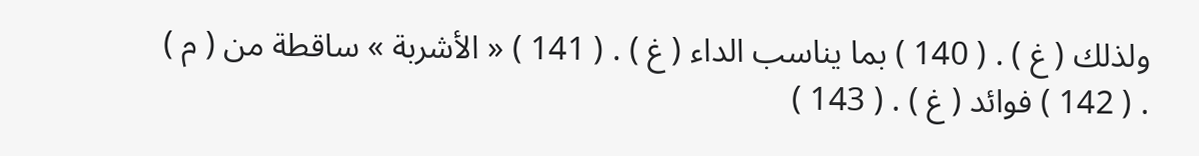ولذلك ( غ ) . ( 140 ) بما يناسب الداء ( غ ) . ( 141 ) « الأشربة » ساقطة من ( م ) . ( 142 ) فوائد ( غ ) . ( 143 )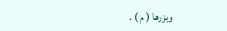وبزرها ( م ) .